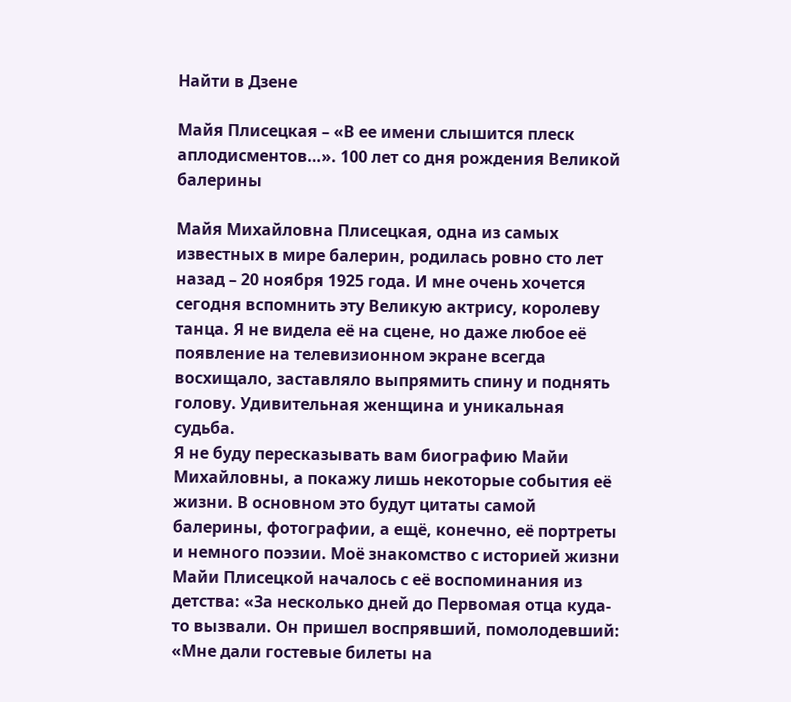Найти в Дзене

Майя Плисецкая – «В ее имени слышится плеск аплодисментов…». 100 лет со дня рождения Великой балерины

Майя Михайловна Плисецкая, одна из самых известных в мире балерин, родилась ровно сто лет назад – 20 ноября 1925 года. И мне очень хочется сегодня вспомнить эту Великую актрису, королеву танца. Я не видела её на сцене, но даже любое её появление на телевизионном экране всегда восхищало, заставляло выпрямить спину и поднять голову. Удивительная женщина и уникальная судьба.
Я не буду пересказывать вам биографию Майи Михайловны, а покажу лишь некоторые события её жизни. В основном это будут цитаты самой балерины, фотографии, а ещё, конечно, её портреты и немного поэзии. Моё знакомство с историей жизни Майи Плисецкой началось с её воспоминания из детства: «За несколько дней до Первомая отца куда-то вызвали. Он пришел воспрявший, помолодевший:
«Мне дали гостевые билеты на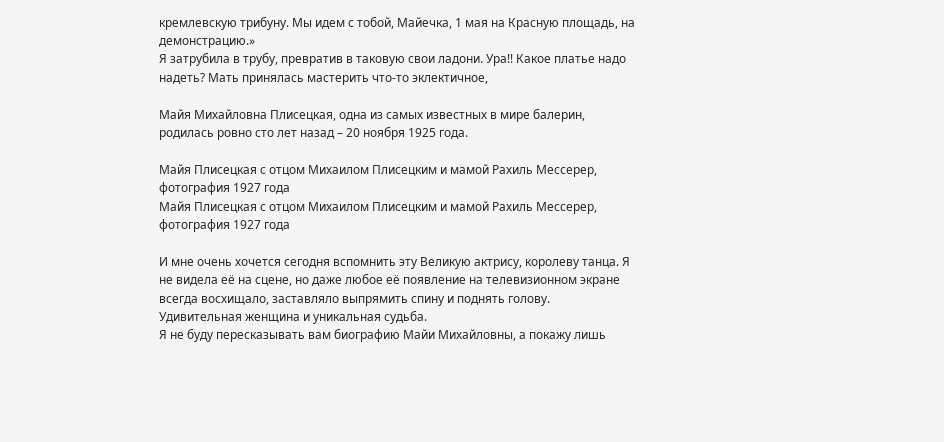кремлевскую трибуну. Мы идем с тобой, Майечка, 1 мая на Красную площадь, на демонстрацию.»
Я затрубила в трубу, превратив в таковую свои ладони. Ура!! Какое платье надо надеть? Мать принялась мастерить что-то эклектичное,

Майя Михайловна Плисецкая, одна из самых известных в мире балерин, родилась ровно сто лет назад – 20 ноября 1925 года.

Майя Плисецкая с отцом Михаилом Плисецким и мамой Рахиль Мессерер, фотография 1927 года
Майя Плисецкая с отцом Михаилом Плисецким и мамой Рахиль Мессерер, фотография 1927 года

И мне очень хочется сегодня вспомнить эту Великую актрису, королеву танца. Я не видела её на сцене, но даже любое её появление на телевизионном экране всегда восхищало, заставляло выпрямить спину и поднять голову. Удивительная женщина и уникальная судьба.
Я не буду пересказывать вам биографию Майи Михайловны, а покажу лишь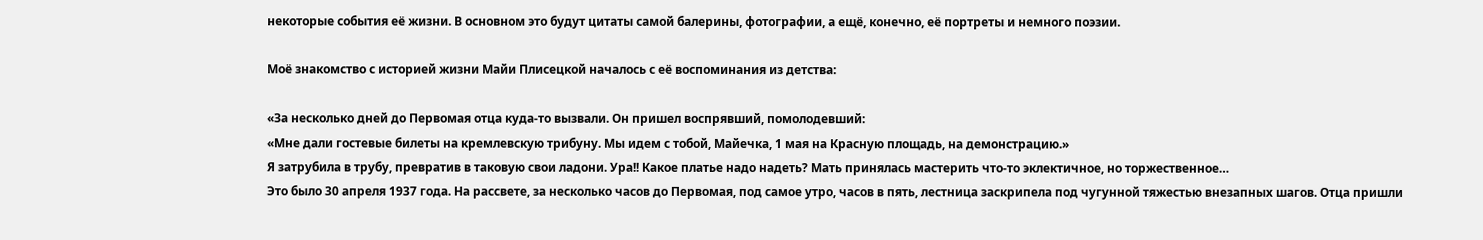некоторые события её жизни. В основном это будут цитаты самой балерины, фотографии, а ещё, конечно, её портреты и немного поэзии.

Моё знакомство с историей жизни Майи Плисецкой началось с её воспоминания из детства:

«За несколько дней до Первомая отца куда-то вызвали. Он пришел воспрявший, помолодевший:
«Мне дали гостевые билеты на кремлевскую трибуну. Мы идем с тобой, Майечка, 1 мая на Красную площадь, на демонстрацию.»
Я затрубила в трубу, превратив в таковую свои ладони. Ура!! Какое платье надо надеть? Мать принялась мастерить что-то эклектичное, но торжественное…
Это было 30 апреля 1937 года. На рассвете, за несколько часов до Первомая, под самое утро, часов в пять, лестница заскрипела под чугунной тяжестью внезапных шагов. Отца пришли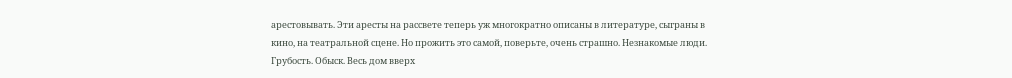арестовывать. Эти аресты на рассвете теперь уж многократно описаны в литературе, сыграны в кино, на театральной сцене. Но прожить это самой, поверьте, очень страшно. Незнакомые люди. Грубость. Обыск. Весь дом вверх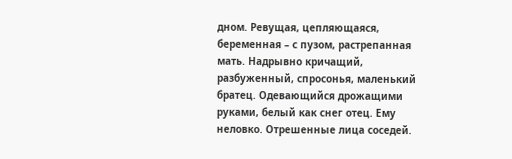дном. Ревущая, цепляющаяся, беременная – с пузом, растрепанная мать. Надрывно кричащий, разбуженный, спросонья, маленький братец. Одевающийся дрожащими руками, белый как снег отец. Ему неловко. Отрешенные лица соседей.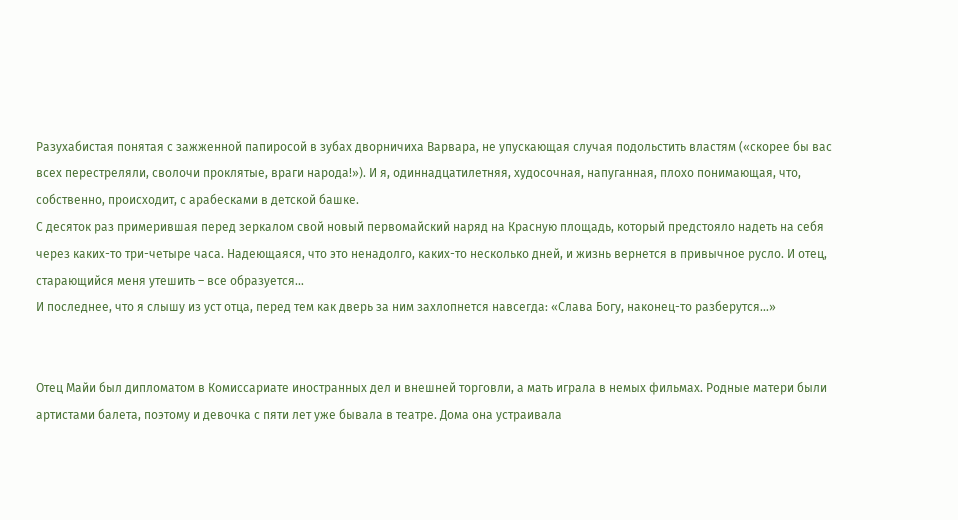Разухабистая понятая с зажженной папиросой в зубах дворничиха Варвара, не упускающая случая подольстить властям («скорее бы вас всех перестреляли, сволочи проклятые, враги народа!»). И я, одиннадцатилетняя, худосочная, напуганная, плохо понимающая, что, собственно, происходит, с арабесками в детской башке.
С десяток раз примерившая перед зеркалом свой новый первомайский наряд на Красную площадь, который предстояло надеть на себя через каких-то три-четыре часа. Надеющаяся, что это ненадолго, каких-то несколько дней, и жизнь вернется в привычное русло. И отец, старающийся меня утешить – все образуется…
И последнее, что я слышу из уст отца, перед тем как дверь за ним захлопнется навсегда: «Слава Богу, наконец-то разберутся…»


Отец Майи был дипломатом в Комиссариате иностранных дел и внешней торговли, а мать играла в немых фильмах. Родные матери были артистами балета, поэтому и девочка с пяти лет уже бывала в театре. Дома она устраивала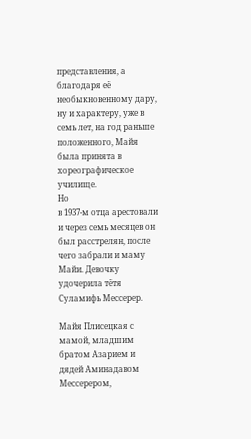представления, а благодаря её необыкновенному дару, ну и характеру, уже в семь лет, на год раньше положенного, Майя была принята в хореографическое училище.
Но
в 1937-м отца арестовали и через семь месяцев он был расстрелян, после чего забрали и маму Майи. Девочку удочерила тётя Суламифь Мессерер.

Майя Плисецкая с мамой, младшим братом Азарием и дядей Аминадавом Мессерером,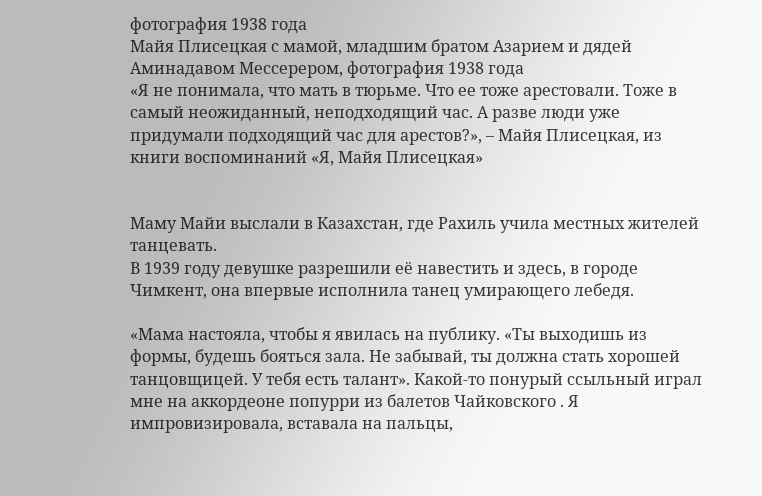фотография 1938 года
Майя Плисецкая с мамой, младшим братом Азарием и дядей Аминадавом Мессерером, фотография 1938 года
«Я не понимала, что мать в тюрьме. Что ее тоже арестовали. Тоже в самый неожиданный, неподходящий час. А разве люди уже придумали подходящий час для арестов?», – Майя Плисецкая, из книги воспоминаний «Я, Майя Плисецкая»


Маму Майи выслали в Казахстан, где Рахиль учила местных жителей танцевать.
В 1939 году девушке разрешили её навестить и здесь, в городе Чимкент, она впервые исполнила танец умирающего лебедя.

«Мама настояла, чтобы я явилась на публику. «Ты выходишь из формы, будешь бояться зала. Не забывай, ты должна стать хорошей танцовщицей. У тебя есть талант». Какой-то понурый ссыльный играл мне на аккордеоне попурри из балетов Чайковского . Я импровизировала, вставала на пальцы,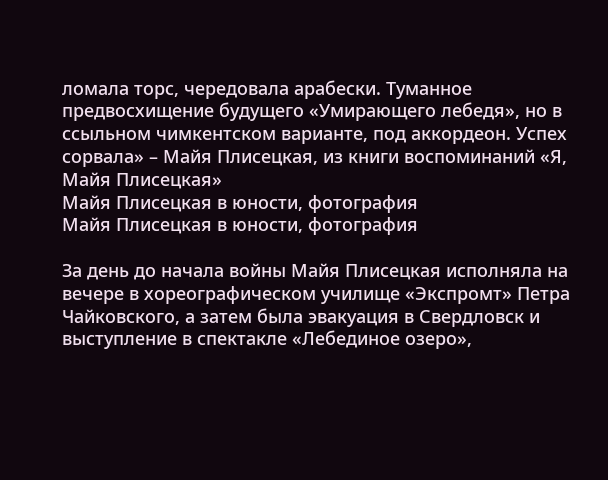ломала торс, чередовала арабески. Туманное предвосхищение будущего «Умирающего лебедя», но в ссыльном чимкентском варианте, под аккордеон. Успех сорвала» – Майя Плисецкая, из книги воспоминаний «Я, Майя Плисецкая»
Майя Плисецкая в юности, фотография
Майя Плисецкая в юности, фотография

За день до начала войны Майя Плисецкая исполняла на вечере в хореографическом училище «Экспромт» Петра Чайковского, а затем была эвакуация в Свердловск и выступление в спектакле «Лебединое озеро»,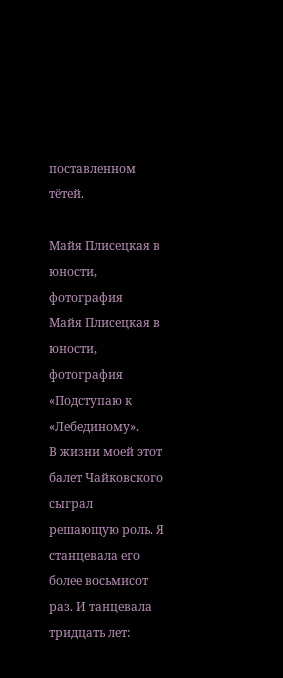поставленном тётей.

Майя Плисецкая в юности, фотография
Майя Плисецкая в юности, фотография
«Подступаю к «Лебединому».
В жизни моей этот балет Чайковского сыграл решающую роль. Я станцевала его более восьмисот раз. И танцевала тридцать лет: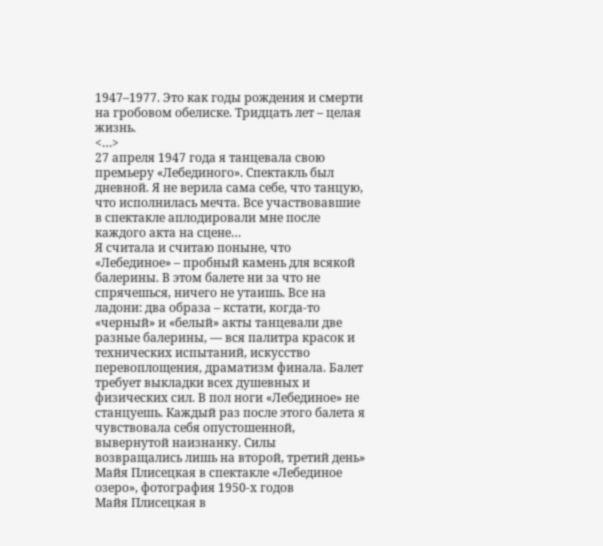1947–1977. Это как годы рождения и смерти на гробовом обелиске. Тридцать лет – целая жизнь.
<…>
27 апреля 1947 года я танцевала свою премьеру «Лебединого». Спектакль был дневной. Я не верила сама себе, что танцую, что исполнилась мечта. Все участвовавшие в спектакле аплодировали мне после каждого акта на сцене…
Я считала и считаю поныне, что «Лебединое» – пробный камень для всякой балерины. В этом балете ни за что не спрячешься, ничего не утаишь. Все на ладони: два образа – кстати, когда-то «черный» и «белый» акты танцевали две разные балерины, — вся палитра красок и технических испытаний, искусство перевоплощения, драматизм финала. Балет требует выкладки всех душевных и физических сил. В пол ноги «Лебединое» не станцуешь. Каждый раз после этого балета я чувствовала себя опустошенной, вывернутой наизнанку. Силы возвращались лишь на второй, третий день»
Майя Плисецкая в спектакле «Лебединое озеро», фотография 1950-х годов
Майя Плисецкая в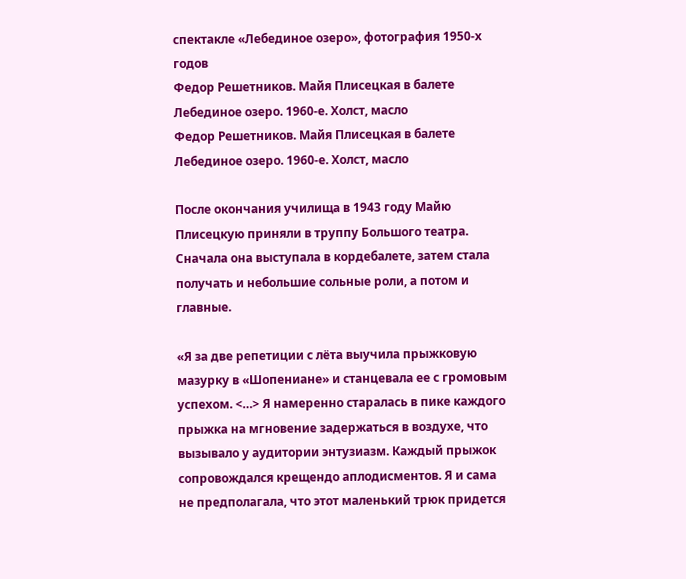спектакле «Лебединое озеро», фотография 1950-х годов
Федор Решетников. Майя Плисецкая в балете Лебединое озеро. 1960-е. Холст, масло
Федор Решетников. Майя Плисецкая в балете Лебединое озеро. 1960-е. Холст, масло

После окончания училища в 1943 году Майю Плисецкую приняли в труппу Большого театра. Сначала она выступала в кордебалете, затем стала получать и небольшие сольные роли, а потом и главные.

«Я за две репетиции с лёта выучила прыжковую мазурку в «Шопениане» и станцевала ее с громовым успехом. <…> Я намеренно старалась в пике каждого прыжка на мгновение задержаться в воздухе, что вызывало у аудитории энтузиазм. Каждый прыжок сопровождался крещендо аплодисментов. Я и сама не предполагала, что этот маленький трюк придется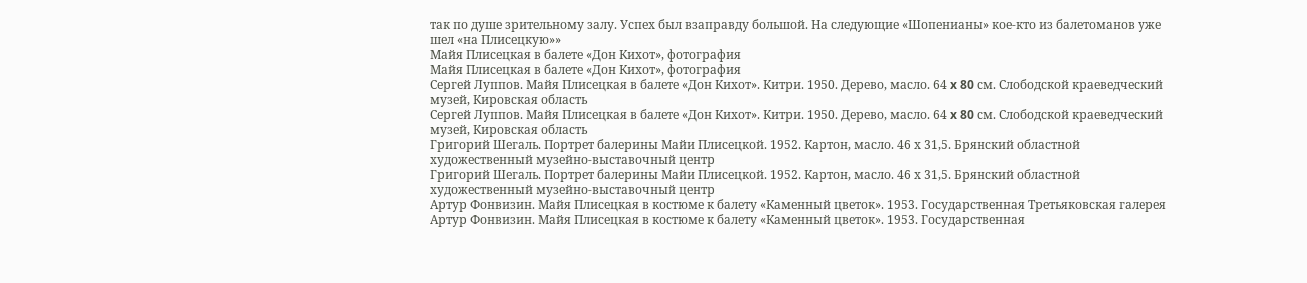так по душе зрительному залу. Успех был взаправду большой. На следующие «Шопенианы» кое-кто из балетоманов уже шел «на Плисецкую»»
Майя Плисецкая в балете «Дон Кихот», фотография
Майя Плисецкая в балете «Дон Кихот», фотография
Сергей Луппов. Майя Плисецкая в балете «Дон Кихот». Китри. 1950. Дерево, масло. 64 x 80 см. Слободской краеведческий музей, Кировская область
Сергей Луппов. Майя Плисецкая в балете «Дон Кихот». Китри. 1950. Дерево, масло. 64 x 80 см. Слободской краеведческий музей, Кировская область
Григорий Шегаль. Портрет балерины Майи Плисецкой. 1952. Картон, масло. 46 х 31,5. Брянский областной художественный музейно-выставочный центр
Григорий Шегаль. Портрет балерины Майи Плисецкой. 1952. Картон, масло. 46 х 31,5. Брянский областной художественный музейно-выставочный центр
Артур Фонвизин. Майя Плисецкая в костюме к балету «Каменный цветок». 1953. Государственная Третьяковская галерея
Артур Фонвизин. Майя Плисецкая в костюме к балету «Каменный цветок». 1953. Государственная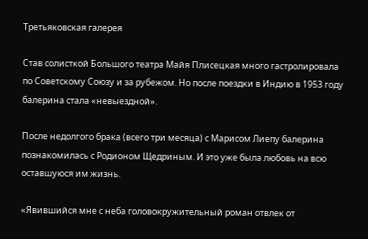Третьяковская галерея

Став солисткой Большого театра Майя Плисецкая много гастролировала по Советскому Союзу и за рубежом. Но после поездки в Индию в 1953 году балерина стала «невыездной».

После недолгого брака (всего три месяца) с Марисом Лиепу балерина познакомилась с Родионом Щедриным. И это уже была любовь на всю оставшуюся им жизнь.

«Явившийся мне с неба головокружительный роман отвлек от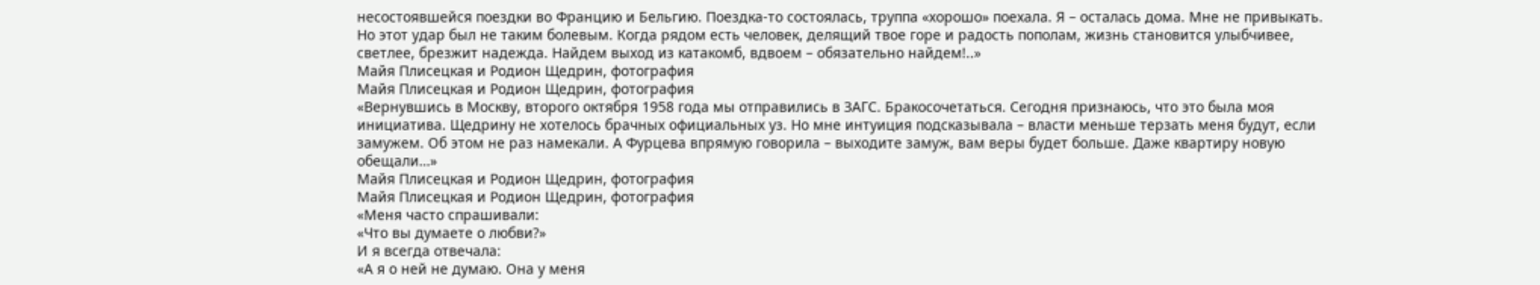несостоявшейся поездки во Францию и Бельгию. Поездка-то состоялась, труппа «хорошо» поехала. Я – осталась дома. Мне не привыкать. Но этот удар был не таким болевым. Когда рядом есть человек, делящий твое горе и радость пополам, жизнь становится улыбчивее, светлее, брезжит надежда. Найдем выход из катакомб, вдвоем – обязательно найдем!..»
Майя Плисецкая и Родион Щедрин, фотография
Майя Плисецкая и Родион Щедрин, фотография
«Вернувшись в Москву, второго октября 1958 года мы отправились в ЗАГС. Бракосочетаться. Сегодня признаюсь, что это была моя инициатива. Щедрину не хотелось брачных официальных уз. Но мне интуиция подсказывала – власти меньше терзать меня будут, если замужем. Об этом не раз намекали. А Фурцева впрямую говорила – выходите замуж, вам веры будет больше. Даже квартиру новую обещали…»
Майя Плисецкая и Родион Щедрин, фотография
Майя Плисецкая и Родион Щедрин, фотография
«Меня часто спрашивали:
«Что вы думаете о любви?»
И я всегда отвечала:
«А я о ней не думаю. Она у меня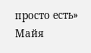просто есть»
Майя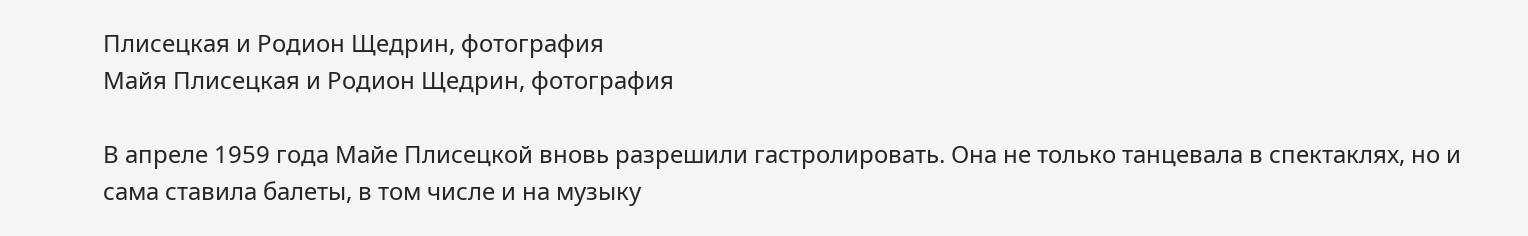Плисецкая и Родион Щедрин, фотография
Майя Плисецкая и Родион Щедрин, фотография

В апреле 1959 года Майе Плисецкой вновь разрешили гастролировать. Она не только танцевала в спектаклях, но и сама ставила балеты, в том числе и на музыку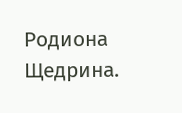Родиона Щедрина.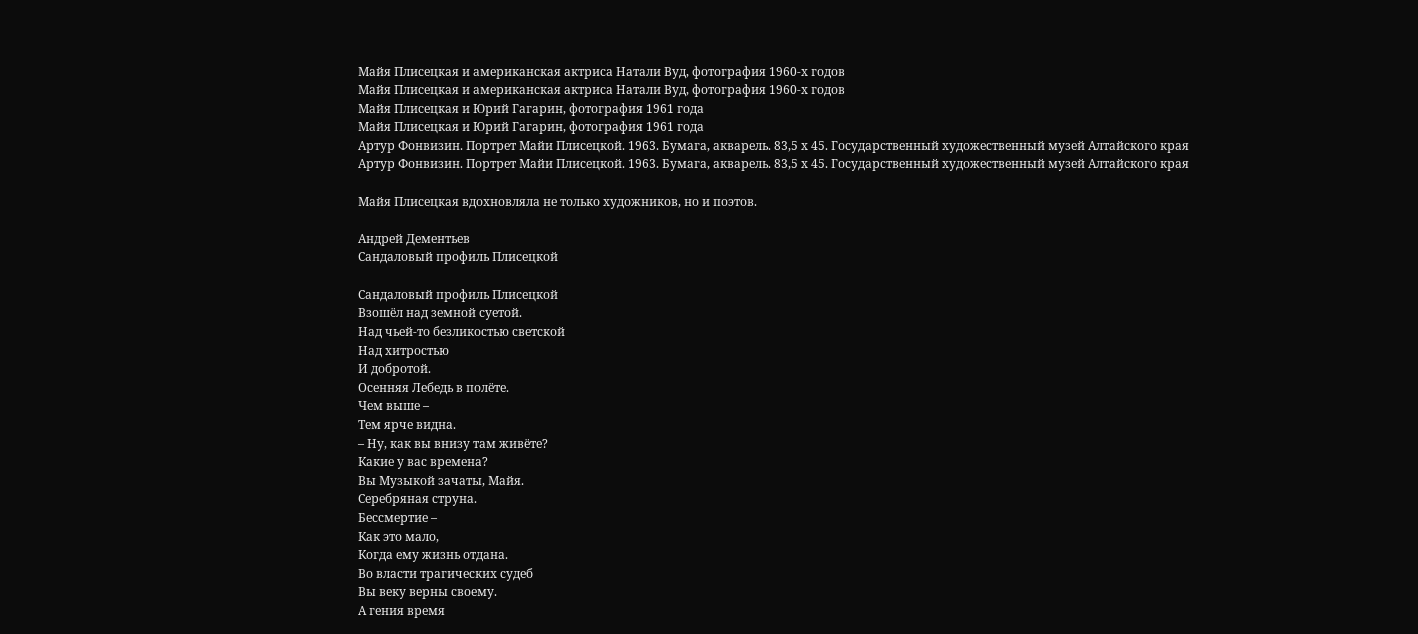Майя Плисецкая и американская актриса Натали Вуд, фотография 1960-х годов
Майя Плисецкая и американская актриса Натали Вуд, фотография 1960-х годов
Майя Плисецкая и Юрий Гагарин, фотография 1961 года
Майя Плисецкая и Юрий Гагарин, фотография 1961 года
Артур Фонвизин. Портрет Майи Плисецкой. 1963. Бумага, акварель. 83,5 х 45. Государственный художественный музей Алтайского края
Артур Фонвизин. Портрет Майи Плисецкой. 1963. Бумага, акварель. 83,5 х 45. Государственный художественный музей Алтайского края

Майя Плисецкая вдохновляла не только художников, но и поэтов.

Андрей Дементьев
Сандаловый профиль Плисецкой

Сандаловый профиль Плисецкой
Взошёл над земной суетой.
Над чьей-то безликостью светской
Над хитростью
И добротой.
Осенняя Лебедь в полёте.
Чем выше –
Тем ярче видна.
– Ну, как вы внизу там живёте?
Какие у вас времена?
Вы Музыкой зачаты, Майя.
Серебряная струна.
Бессмертие –
Как это мало,
Когда ему жизнь отдана.
Во власти трагических судеб
Вы веку верны своему.
А гения время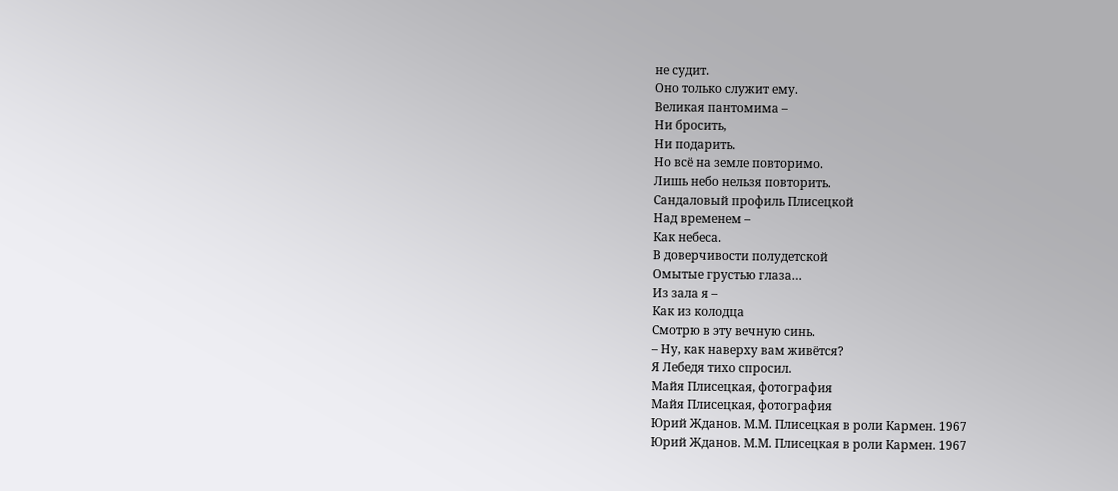не судит.
Оно только служит ему.
Великая пантомима –
Ни бросить,
Ни подарить.
Но всё на земле повторимо.
Лишь небо нельзя повторить.
Сандаловый профиль Плисецкой
Над временем –
Как небеса.
В доверчивости полудетской
Омытые грустью глаза…
Из зала я –
Как из колодца
Смотрю в эту вечную синь.
– Ну, как наверху вам живётся?
Я Лебедя тихо спросил.
Майя Плисецкая, фотография
Майя Плисецкая, фотография
Юрий Жданов. М.М. Плисецкая в роли Кармен. 1967
Юрий Жданов. М.М. Плисецкая в роли Кармен. 1967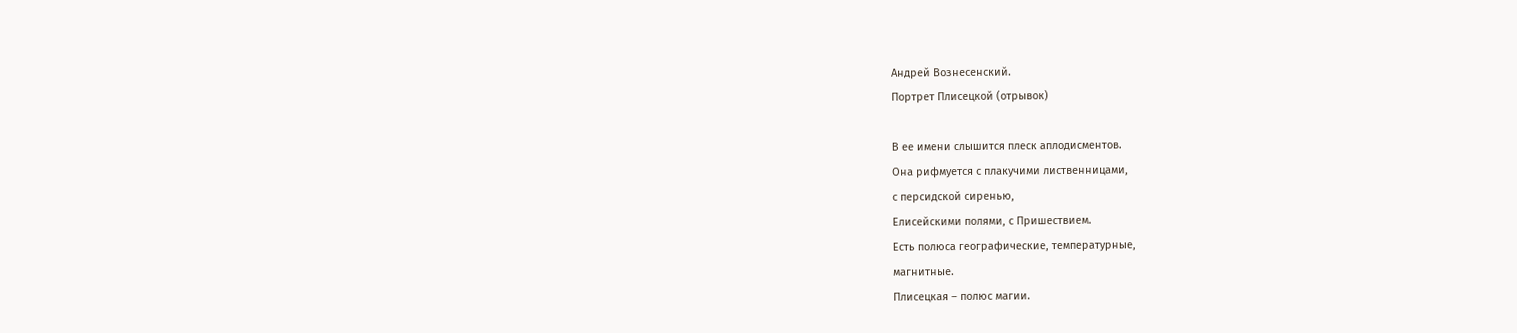Андрей Вознесенский.
Портрет Плисецкой (отрывок)

В ее имени слышится плеск аплодисментов.
Она рифмуется с плакучими лиственницами,
с персидской сиренью,
Елисейскими полями, с Пришествием.
Есть полюса географические, температурные,
магнитные.
Плисецкая – полюс магии.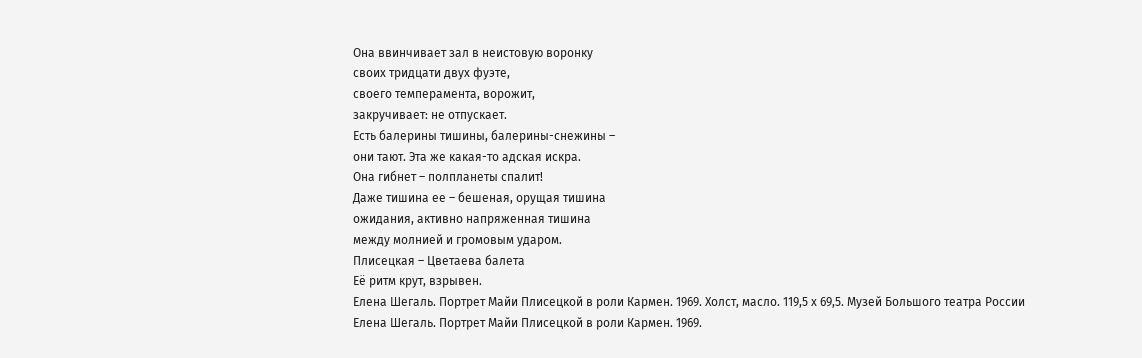Она ввинчивает зал в неистовую воронку
своих тридцати двух фуэте,
своего темперамента, ворожит,
закручивает: не отпускает.
Есть балерины тишины, балерины-снежины –
они тают. Эта же какая-то адская искра.
Она гибнет – полпланеты спалит!
Даже тишина ее – бешеная, орущая тишина
ожидания, активно напряженная тишина
между молнией и громовым ударом.
Плисецкая – Цветаева балета
Её ритм крут, взрывен.
Елена Шегаль. Портрет Майи Плисецкой в роли Кармен. 1969. Холст, масло. 119,5 х 69,5. Музей Большого театра России
Елена Шегаль. Портрет Майи Плисецкой в роли Кармен. 1969.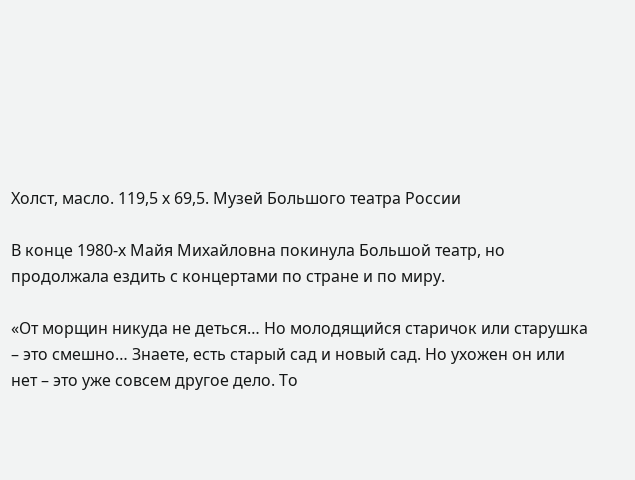Холст, масло. 119,5 х 69,5. Музей Большого театра России

В конце 1980-х Майя Михайловна покинула Большой театр, но продолжала ездить с концертами по стране и по миру.

«От морщин никуда не деться… Но молодящийся старичок или старушка – это смешно… Знаете, есть старый сад и новый сад. Но ухожен он или нет – это уже совсем другое дело. То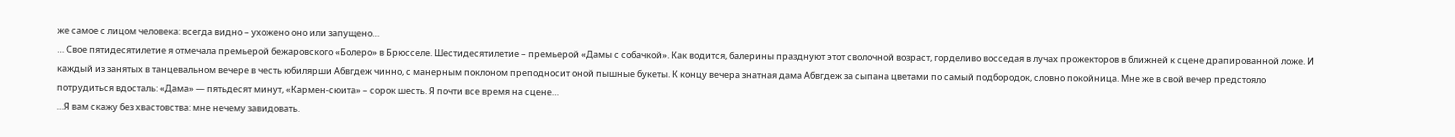же самое с лицом человека: всегда видно – ухожено оно или запущено…
… Свое пятидесятилетие я отмечала премьерой бежаровского «Болеро» в Брюсселе. Шестидесятилетие – премьерой «Дамы с собачкой». Как водится, балерины празднуют этот сволочной возраст, горделиво восседая в лучах прожекторов в ближней к сцене драпированной ложе. И каждый из занятых в танцевальном вечере в честь юбилярши Абвгдеж чинно, с манерным поклоном преподносит оной пышные букеты. К концу вечера знатная дама Абвгдеж за сыпана цветами по самый подбородок, словно покойница. Мне же в свой вечер предстояло потрудиться вдосталь: «Дама» — пятьдесят минут, «Кармен-сюита» – сорок шесть. Я почти все время на сцене…
…Я вам скажу без хвастовства: мне нечему завидовать.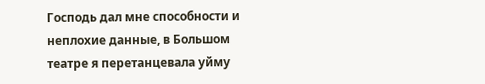Господь дал мне способности и неплохие данные, в Большом театре я перетанцевала уйму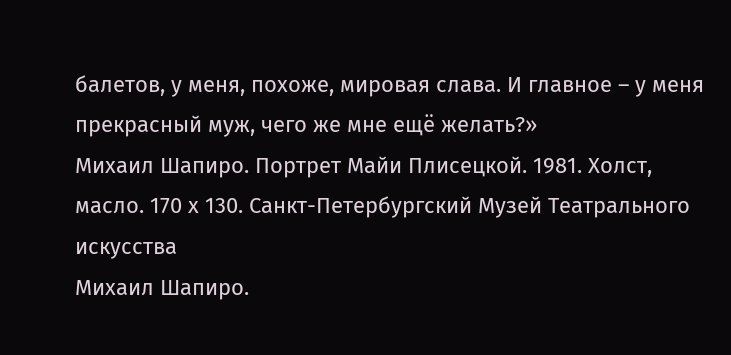балетов, у меня, похоже, мировая слава. И главное – у меня прекрасный муж, чего же мне ещё желать?»
Михаил Шапиро. Портрет Майи Плисецкой. 1981. Холст, масло. 170 х 130. Санкт-Петербургский Музей Театрального искусства
Михаил Шапиро.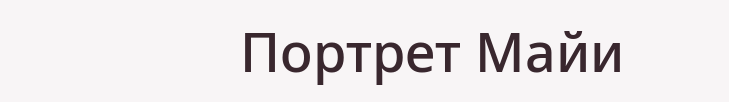Портрет Майи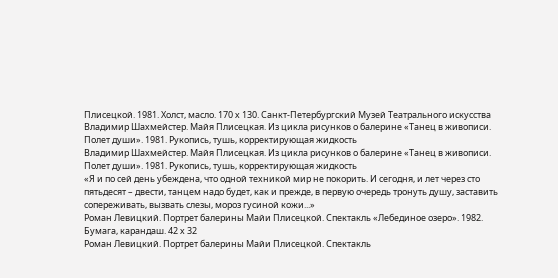Плисецкой. 1981. Холст, масло. 170 х 130. Санкт-Петербургский Музей Театрального искусства
Владимир Шахмейстер. Майя Плисецкая. Из цикла рисунков о балерине «Танец в живописи. Полет души». 1981. Рукопись, тушь, корректирующая жидкость
Владимир Шахмейстер. Майя Плисецкая. Из цикла рисунков о балерине «Танец в живописи. Полет души». 1981. Рукопись, тушь, корректирующая жидкость
«Я и по сей день убеждена, что одной техникой мир не покорить. И сегодня, и лет через сто пятьдесят – двести, танцем надо будет, как и прежде, в первую очередь тронуть душу, заставить сопереживать, вызвать слезы, мороз гусиной кожи...»
Роман Левицкий. Портрет балерины Майи Плисецкой. Спектакль «Лебединое озеро». 1982. Бумага, карандаш. 42 х 32
Роман Левицкий. Портрет балерины Майи Плисецкой. Спектакль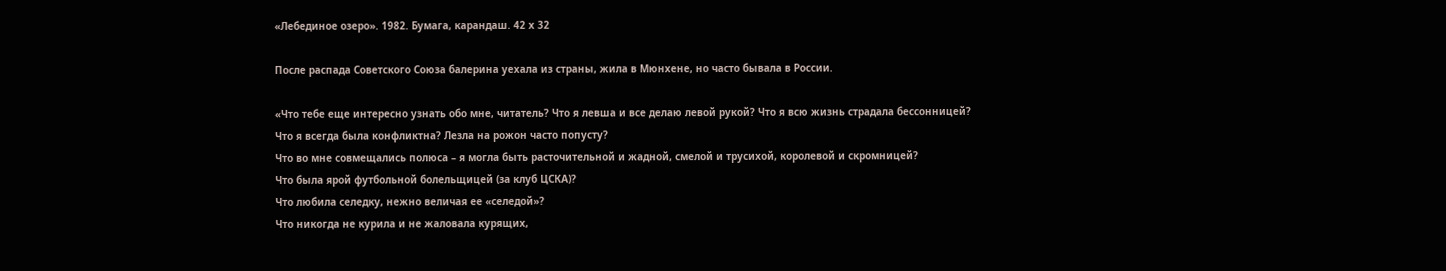«Лебединое озеро». 1982. Бумага, карандаш. 42 х 32

После распада Советского Союза балерина уехала из страны, жила в Мюнхене, но часто бывала в России.

«Что тебе еще интересно узнать обо мне, читатель? Что я левша и все делаю левой рукой? Что я всю жизнь страдала бессонницей? Что я всегда была конфликтна? Лезла на рожон часто попусту?
Что во мне совмещались полюса – я могла быть расточительной и жадной, смелой и трусихой, королевой и скромницей?
Что была ярой футбольной болельщицей (за клуб ЦСКА)?
Что любила селедку, нежно величая ее «селедой»?
Что никогда не курила и не жаловала курящих,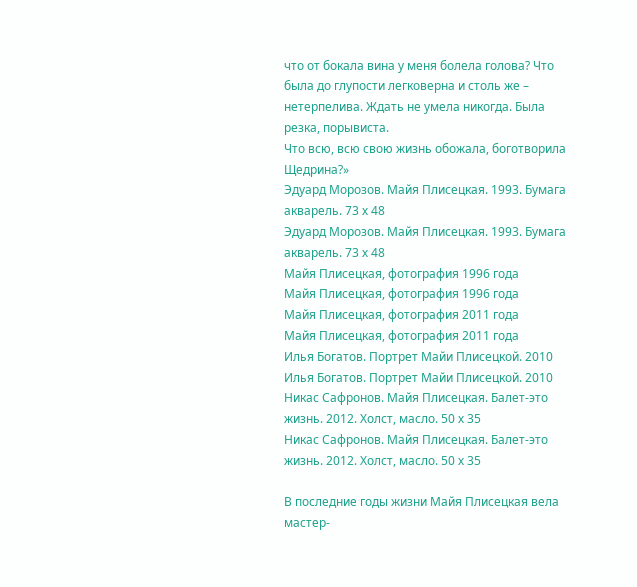что от бокала вина у меня болела голова? Что была до глупости легковерна и столь же – нетерпелива. Ждать не умела никогда. Была резка, порывиста.
Что всю, всю свою жизнь обожала, боготворила Щедрина?»
Эдуард Морозов. Майя Плисецкая. 1993. Бумага акварель. 73 х 48
Эдуард Морозов. Майя Плисецкая. 1993. Бумага акварель. 73 х 48
Майя Плисецкая, фотография 1996 года
Майя Плисецкая, фотография 1996 года
Майя Плисецкая, фотография 2011 года
Майя Плисецкая, фотография 2011 года
Илья Богатов. Портрет Майи Плисецкой. 2010
Илья Богатов. Портрет Майи Плисецкой. 2010
Никас Сафронов. Майя Плисецкая. Балет-это жизнь. 2012. Холст, масло. 50 х 35
Никас Сафронов. Майя Плисецкая. Балет-это жизнь. 2012. Холст, масло. 50 х 35

В последние годы жизни Майя Плисецкая вела мастер-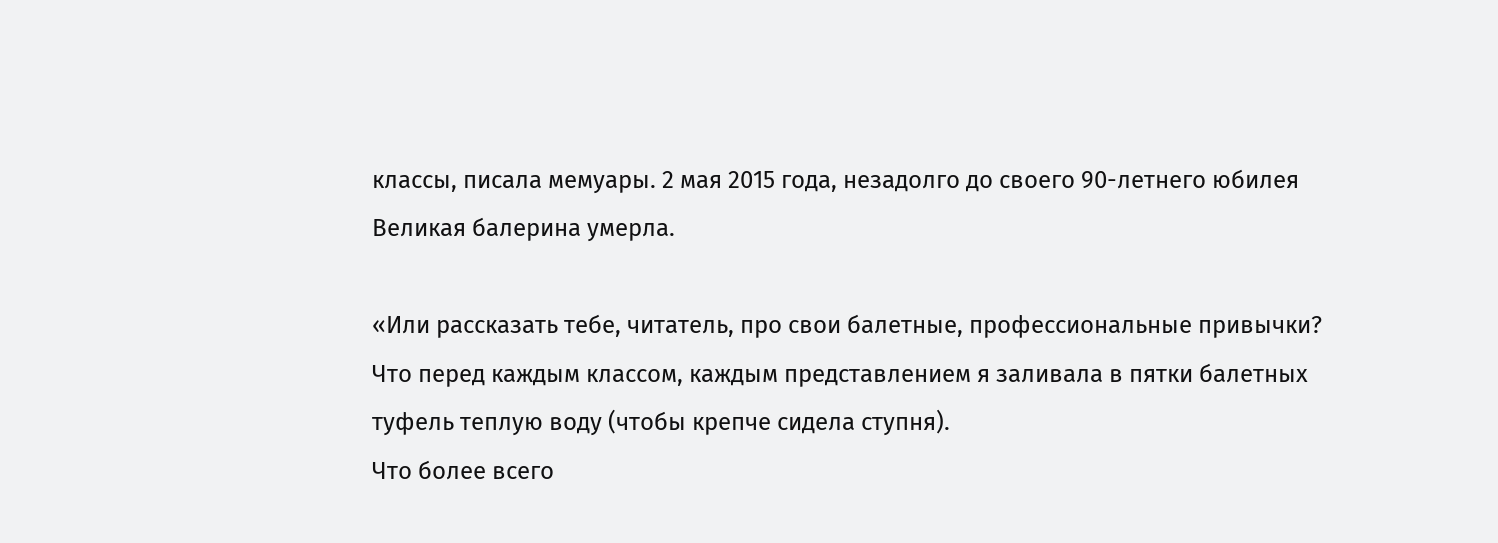классы, писала мемуары. 2 мая 2015 года, незадолго до своего 90-летнего юбилея Великая балерина умерла.

«Или рассказать тебе, читатель, про свои балетные, профессиональные привычки?
Что перед каждым классом, каждым представлением я заливала в пятки балетных туфель теплую воду (чтобы крепче сидела ступня).
Что более всего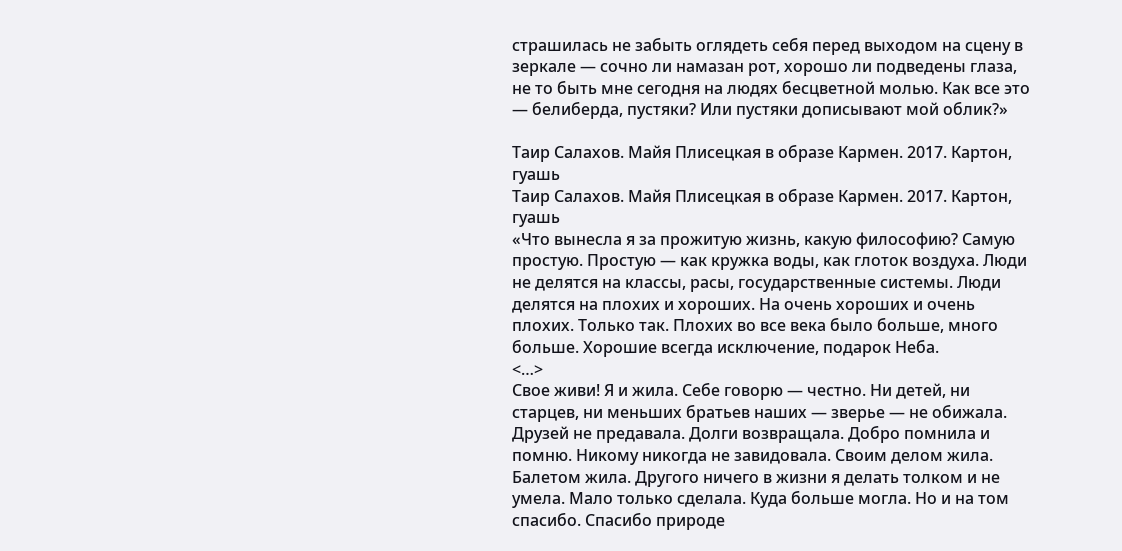страшилась не забыть оглядеть себя перед выходом на сцену в зеркале — сочно ли намазан рот, хорошо ли подведены глаза, не то быть мне сегодня на людях бесцветной молью. Как все это — белиберда, пустяки? Или пустяки дописывают мой облик?»

Таир Салахов. Майя Плисецкая в образе Кармен. 2017. Картон, гуашь
Таир Салахов. Майя Плисецкая в образе Кармен. 2017. Картон, гуашь
«Что вынесла я за прожитую жизнь, какую философию? Самую простую. Простую — как кружка воды, как глоток воздуха. Люди не делятся на классы, расы, государственные системы. Люди делятся на плохих и хороших. На очень хороших и очень плохих. Только так. Плохих во все века было больше, много больше. Хорошие всегда исключение, подарок Неба.
<…>
Свое живи! Я и жила. Себе говорю — честно. Ни детей, ни старцев, ни меньших братьев наших — зверье — не обижала. Друзей не предавала. Долги возвращала. Добро помнила и помню. Никому никогда не завидовала. Своим делом жила. Балетом жила. Другого ничего в жизни я делать толком и не умела. Мало только сделала. Куда больше могла. Но и на том спасибо. Спасибо природе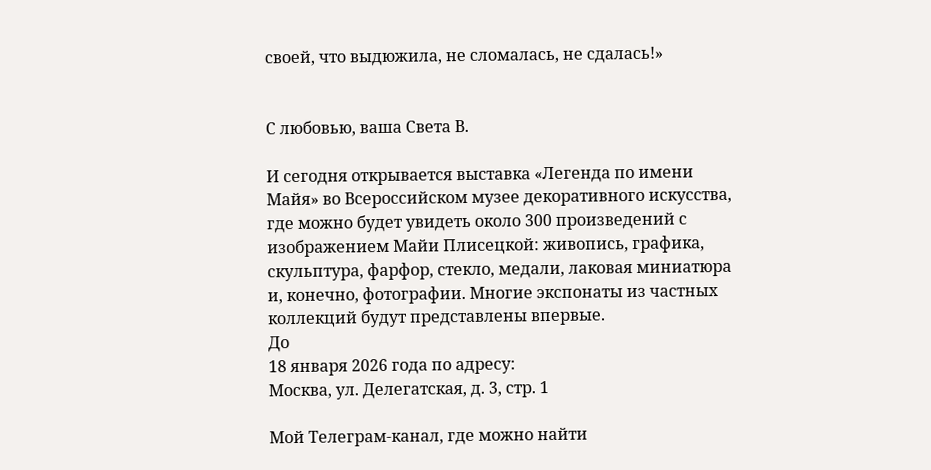своей, что выдюжила, не сломалась, не сдалась!»


С любовью, ваша Света В.

И сегодня открывается выставка «Легенда по имени Майя» во Всероссийском музее декоративного искусства, где можно будет увидеть около 300 произведений с изображением Майи Плисецкой: живопись, графика, скульптура, фарфор, стекло, медали, лаковая миниатюра и, конечно, фотографии. Многие экспонаты из частных коллекций будут представлены впервые.
До
18 января 2026 года по адресу:
Москва, ул. Делегатская, д. 3, стр. 1

Мой Телеграм-канал, где можно найти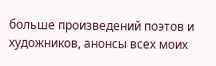больше произведений поэтов и художников, анонсы всех моих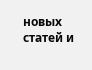новых статей и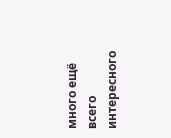много ещё всего интересного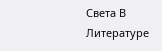Света В Литературе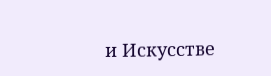и Искусстве